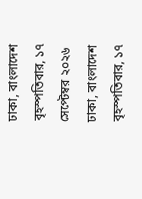ঢাকা, বাংলাদেশ    বৃহস্পতিবার, ১৭ সেপ্টেম্বর ২০২৬
ঢাকা, বাংলাদেশ    বৃহস্পতিবার, ১৭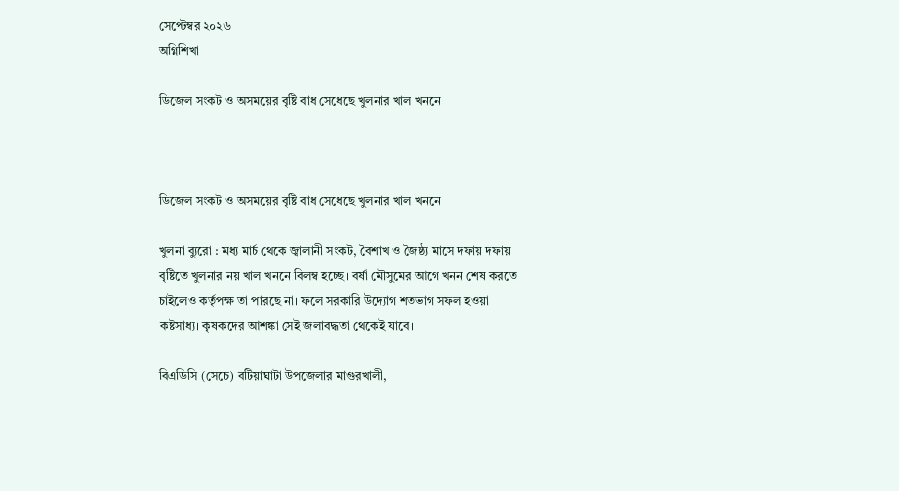সেপ্টেম্বর ২০২৬
অগ্নিশিখা

ডিজেল সংকট ও অসময়ের বৃষ্টি বাধ সেধেছে খুলনার খাল খননে



ডিজেল সংকট ও অসময়ের বৃষ্টি বাধ সেধেছে খুলনার খাল খননে

খুলনা ব্যুরো : মধ্য মার্চ থেকে জ্বালানী সংকট, বৈশাখ ও জৈষ্ঠ্য মাসে দফায় দফায় বৃষ্টিতে খুলনার নয় খাল খননে বিলম্ব হচ্ছে। বর্ষা মৌসুমের আগে খনন শেষ করতে চাইলেও কর্তৃপক্ষ তা পারছে না। ফলে সরকারি উদ্যোগ শতভাগ সফল হওয়া কষ্টসাধ্য। কৃষকদের আশঙ্কা সেই জলাবদ্ধতা থেকেই যাবে।

বিএডিসি (সেচে) বটিয়াঘাটা উপজেলার মাগুরখালী,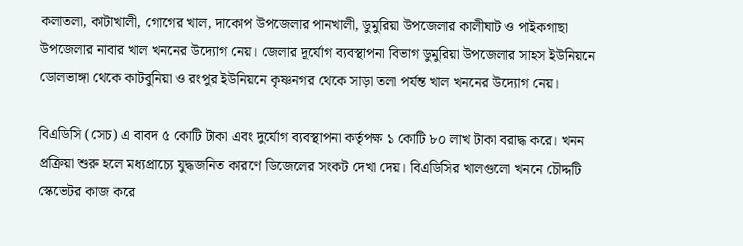কলাতলা, কাটাখালী, গোগের খাল, দাকোপ উপজেলার পানখালী, ডুমুরিয়া উপজেলার কালীঘাট ও পাইকগাছা উপজেলার নাবার খাল খননের উদ্যোগ নেয়। জেলার দূর্যোগ ব্যবস্থাপনা বিভাগ ডুমুরিয়া উপজেলার সাহস ইউনিয়নে ডোলভাঙ্গা থেকে কাটবুনিয়া ও রংপুর ইউনিয়নে কৃষ্ণনগর থেকে সাড়া তলা পর্যন্ত খাল খননের উদ্যোগ নেয়।

বিএডিসি (সেচ) এ বাবদ ৫ কোটি টাকা এবং দুর্যোগ ব্যবস্থাপনা কর্তৃপক্ষ ১ কোটি ৮০ লাখ টাকা বরাদ্ধ করে। খনন প্রক্রিয়া শুরু হলে মধ্যপ্রাচ্যে যুদ্ধজনিত কারণে ডিজেলের সংকট দেখা দেয়। বিএডিসির খালগুলো খননে চৌদ্দটি স্কেভেটর কাজ করে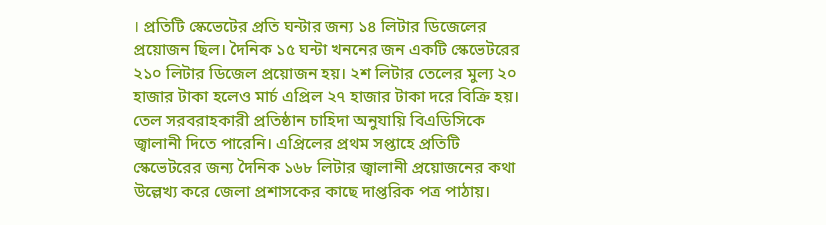। প্রতিটি স্কেভেটের প্রতি ঘন্টার জন্য ১৪ লিটার ডিজেলের প্রয়োজন ছিল। দৈনিক ১৫ ঘন্টা খননের জন একটি স্কেভেটরের ২১০ লিটার ডিজেল প্রয়োজন হয়। ২শ লিটার তেলের মুল্য ২০ হাজার টাকা হলেও মার্চ এপ্রিল ২৭ হাজার টাকা দরে বিক্রি হয়। তেল সরবরাহকারী প্রতিষ্ঠান চাহিদা অনুযায়ি বিএডিসিকে জ্বালানী দিতে পারেনি। এপ্রিলের প্রথম সপ্তাহে প্রতিটি স্কেভেটরের জন্য দৈনিক ১৬৮ লিটার জ্বালানী প্রয়োজনের কথা উল্লেখ্য করে জেলা প্রশাসকের কাছে দাপ্তরিক পত্র পাঠায়।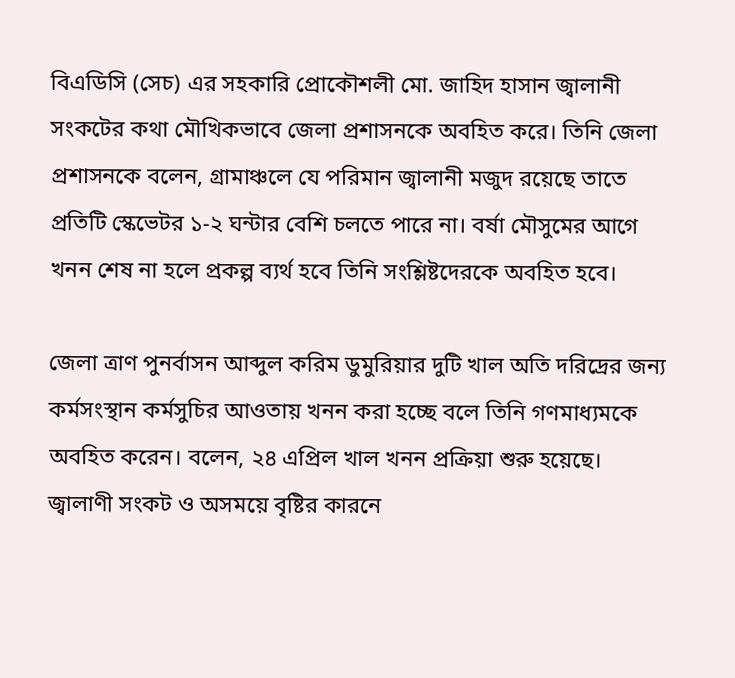বিএডিসি (সেচ) এর সহকারি প্রোকৌশলী মো. জাহিদ হাসান জ্বালানী সংকটের কথা মৌখিকভাবে জেলা প্রশাসনকে অবহিত করে। তিনি জেলা প্রশাসনকে বলেন, গ্রামাঞ্চলে যে পরিমান জ্বালানী মজুদ রয়েছে তাতে প্রতিটি স্কেভেটর ১-২ ঘন্টার বেশি চলতে পারে না। বর্ষা মৌসুমের আগে খনন শেষ না হলে প্রকল্প ব্যর্থ হবে তিনি সংশ্লিষ্টদেরকে অবহিত হবে।

জেলা ত্রাণ পুনর্বাসন আব্দুল করিম ডুমুরিয়ার দুটি খাল অতি দরিদ্রের জন্য কর্মসংস্থান কর্মসুচির আওতায় খনন করা হচ্ছে বলে তিনি গণমাধ্যমকে অবহিত করেন। বলেন, ২৪ এপ্রিল খাল খনন প্রক্রিয়া শুরু হয়েছে। জ্বালাণী সংকট ও অসময়ে বৃষ্টির কারনে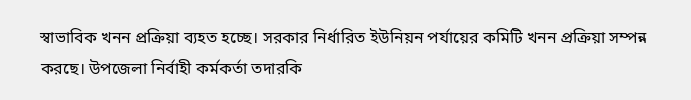স্বাভাবিক খনন প্রক্রিয়া ব্যহত হচ্ছে। সরকার নির্ধারিত ইউনিয়ন পর্যায়ের কমিটি খনন প্রক্রিয়া সম্পন্ন করছে। উপজেলা নির্বাহী কর্মকর্তা তদারকি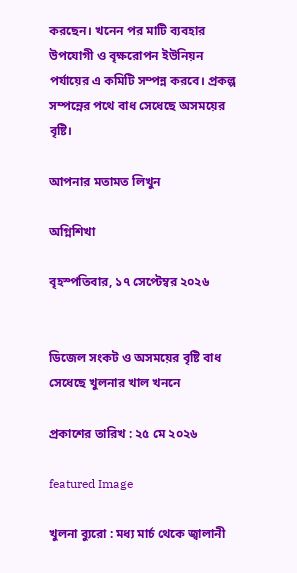করছেন। খনেন পর মাটি ব্যবহার উপযোগী ও বৃক্ষরোপন ইউনিয়ন পর্যায়ের এ কমিটি সম্পন্ন করবে। প্রকল্প সম্পন্নের পথে বাধ সেধেছে অসময়ের বৃষ্টি।

আপনার মতামত লিখুন

অগ্নিশিখা

বৃহস্পতিবার, ১৭ সেপ্টেম্বর ২০২৬


ডিজেল সংকট ও অসময়ের বৃষ্টি বাধ সেধেছে খুলনার খাল খননে

প্রকাশের তারিখ : ২৫ মে ২০২৬

featured Image

খুলনা ব্যুরো : মধ্য মার্চ থেকে জ্বালানী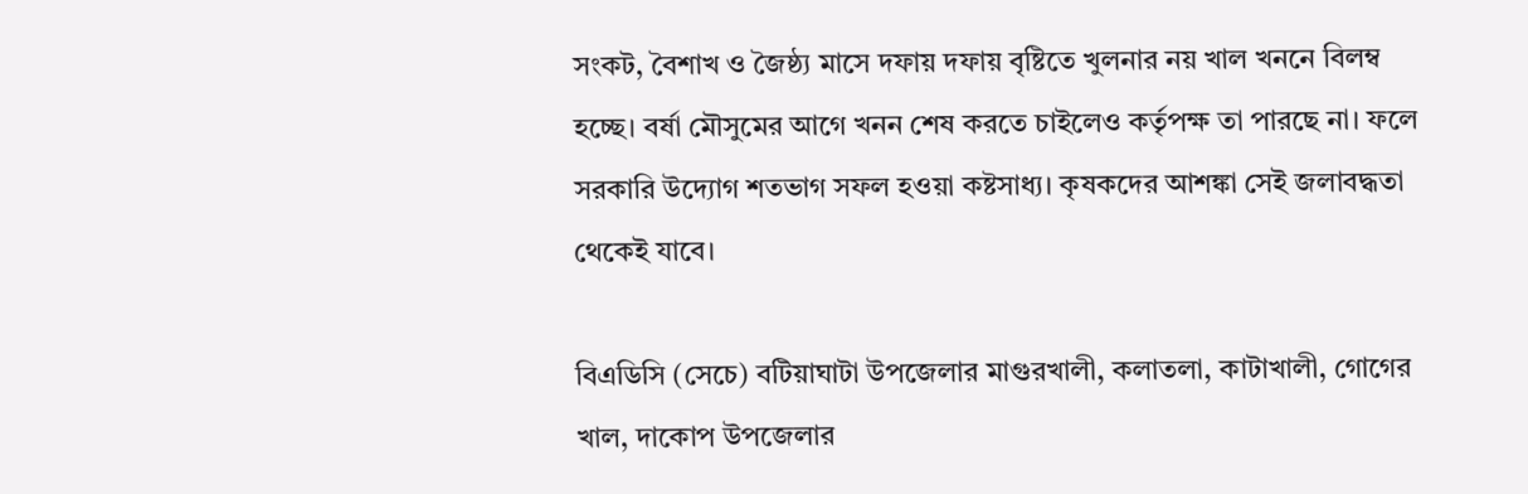সংকট, বৈশাখ ও জৈষ্ঠ্য মাসে দফায় দফায় বৃষ্টিতে খুলনার নয় খাল খননে বিলম্ব হচ্ছে। বর্ষা মৌসুমের আগে খনন শেষ করতে চাইলেও কর্তৃপক্ষ তা পারছে না। ফলে সরকারি উদ্যোগ শতভাগ সফল হওয়া কষ্টসাধ্য। কৃষকদের আশঙ্কা সেই জলাবদ্ধতা থেকেই যাবে।

বিএডিসি (সেচে) বটিয়াঘাটা উপজেলার মাগুরখালী, কলাতলা, কাটাখালী, গোগের খাল, দাকোপ উপজেলার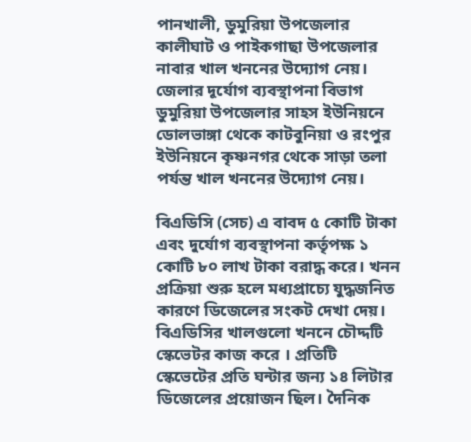পানখালী, ডুমুরিয়া উপজেলার কালীঘাট ও পাইকগাছা উপজেলার নাবার খাল খননের উদ্যোগ নেয়। জেলার দূর্যোগ ব্যবস্থাপনা বিভাগ ডুমুরিয়া উপজেলার সাহস ইউনিয়নে ডোলভাঙ্গা থেকে কাটবুনিয়া ও রংপুর ইউনিয়নে কৃষ্ণনগর থেকে সাড়া তলা পর্যন্ত খাল খননের উদ্যোগ নেয়।

বিএডিসি (সেচ) এ বাবদ ৫ কোটি টাকা এবং দুর্যোগ ব্যবস্থাপনা কর্তৃপক্ষ ১ কোটি ৮০ লাখ টাকা বরাদ্ধ করে। খনন প্রক্রিয়া শুরু হলে মধ্যপ্রাচ্যে যুদ্ধজনিত কারণে ডিজেলের সংকট দেখা দেয়। বিএডিসির খালগুলো খননে চৌদ্দটি স্কেভেটর কাজ করে । প্রতিটি স্কেভেটের প্রতি ঘন্টার জন্য ১৪ লিটার ডিজেলের প্রয়োজন ছিল। দৈনিক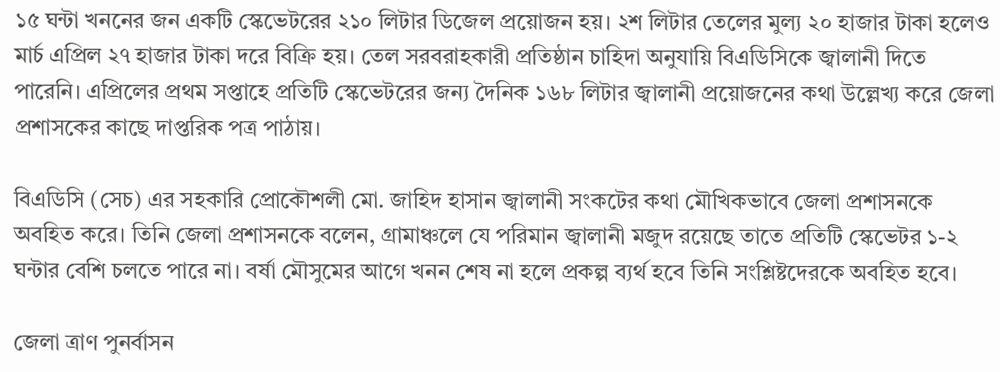১৫ ঘন্টা খননের জন একটি স্কেভেটরের ২১০ লিটার ডিজেল প্রয়োজন হয়। ২শ লিটার তেলের মুল্য ২০ হাজার টাকা হলেও মার্চ এপ্রিল ২৭ হাজার টাকা দরে বিক্রি হয়। তেল সরবরাহকারী প্রতিষ্ঠান চাহিদা অনুযায়ি বিএডিসিকে জ্বালানী দিতে পারেনি। এপ্রিলের প্রথম সপ্তাহে প্রতিটি স্কেভেটরের জন্য দৈনিক ১৬৮ লিটার জ্বালানী প্রয়োজনের কথা উল্লেখ্য করে জেলা প্রশাসকের কাছে দাপ্তরিক পত্র পাঠায়।

বিএডিসি (সেচ) এর সহকারি প্রোকৌশলী মো. জাহিদ হাসান জ্বালানী সংকটের কথা মৌখিকভাবে জেলা প্রশাসনকে অবহিত করে। তিনি জেলা প্রশাসনকে বলেন, গ্রামাঞ্চলে যে পরিমান জ্বালানী মজুদ রয়েছে তাতে প্রতিটি স্কেভেটর ১-২ ঘন্টার বেশি চলতে পারে না। বর্ষা মৌসুমের আগে খনন শেষ না হলে প্রকল্প ব্যর্থ হবে তিনি সংশ্লিষ্টদেরকে অবহিত হবে।

জেলা ত্রাণ পুনর্বাসন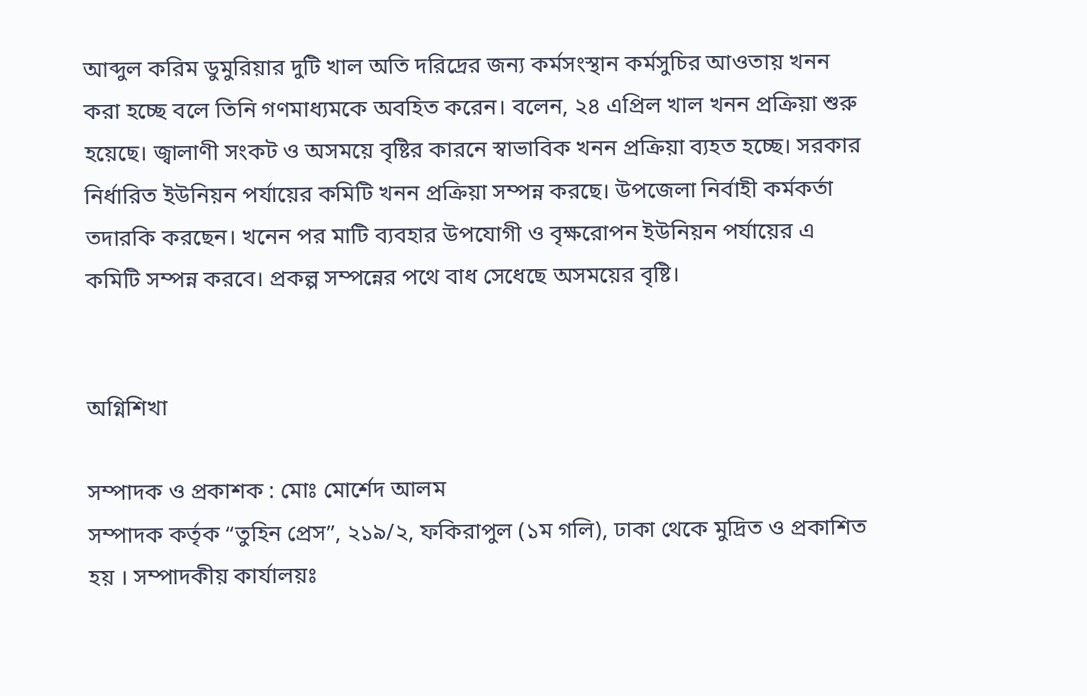আব্দুল করিম ডুমুরিয়ার দুটি খাল অতি দরিদ্রের জন্য কর্মসংস্থান কর্মসুচির আওতায় খনন করা হচ্ছে বলে তিনি গণমাধ্যমকে অবহিত করেন। বলেন, ২৪ এপ্রিল খাল খনন প্রক্রিয়া শুরু হয়েছে। জ্বালাণী সংকট ও অসময়ে বৃষ্টির কারনে স্বাভাবিক খনন প্রক্রিয়া ব্যহত হচ্ছে। সরকার নির্ধারিত ইউনিয়ন পর্যায়ের কমিটি খনন প্রক্রিয়া সম্পন্ন করছে। উপজেলা নির্বাহী কর্মকর্তা তদারকি করছেন। খনেন পর মাটি ব্যবহার উপযোগী ও বৃক্ষরোপন ইউনিয়ন পর্যায়ের এ কমিটি সম্পন্ন করবে। প্রকল্প সম্পন্নের পথে বাধ সেধেছে অসময়ের বৃষ্টি।


অগ্নিশিখা

সম্পাদক ও প্রকাশক : মোঃ মোর্শেদ আলম
সম্পাদক কর্তৃক “তুহিন প্রেস”, ২১৯/২, ফকিরাপুল (১ম গলি), ঢাকা থেকে মুদ্রিত ও প্রকাশিত হয় । সম্পাদকীয় কার্যালয়ঃ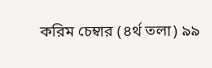করিম চেম্বার (৪র্থ তলা) ৯৯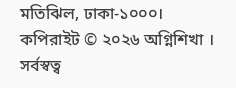মতিঝিল, ঢাকা-১০০০।
কপিরাইট © ২০২৬ অগ্নিশিখা । সর্বস্বত্ব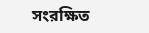সংরক্ষিত